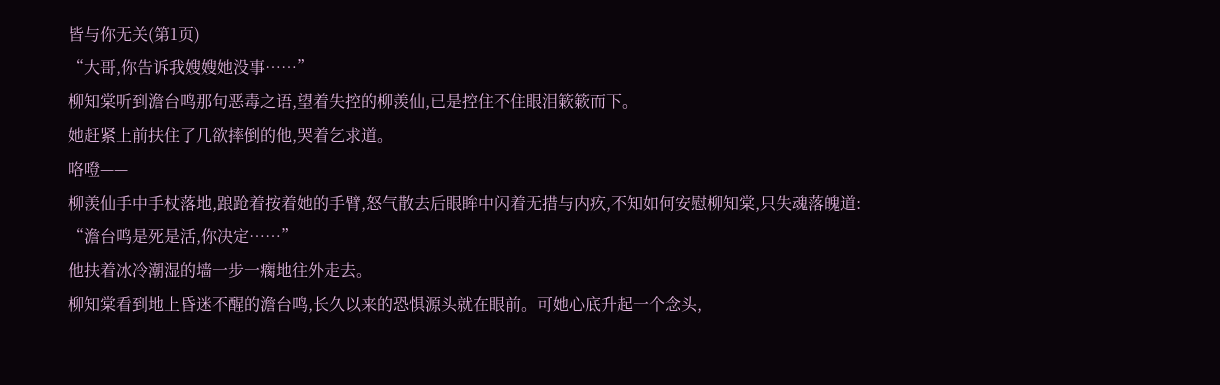皆与你无关(第1页)
“大哥,你告诉我嫂嫂她没事……”
柳知棠听到澹台鸣那句恶毒之语,望着失控的柳羡仙,已是控住不住眼泪簌簌而下。
她赶紧上前扶住了几欲摔倒的他,哭着乞求道。
咯噔——
柳羡仙手中手杖落地,踉跄着按着她的手臂,怒气散去后眼眸中闪着无措与内疚,不知如何安慰柳知棠,只失魂落魄道:
“澹台鸣是死是活,你决定……”
他扶着冰冷潮湿的墙一步一瘸地往外走去。
柳知棠看到地上昏迷不醒的澹台鸣,长久以来的恐惧源头就在眼前。可她心底升起一个念头,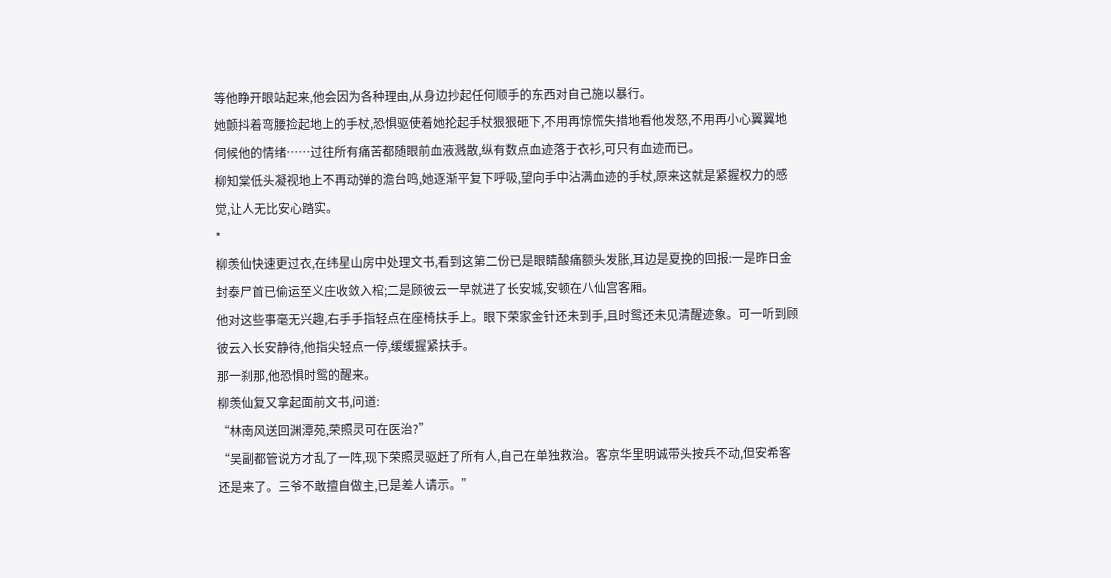等他睁开眼站起来,他会因为各种理由,从身边抄起任何顺手的东西对自己施以暴行。
她颤抖着弯腰捡起地上的手杖,恐惧驱使着她抡起手杖狠狠砸下,不用再惊慌失措地看他发怒,不用再小心翼翼地伺候他的情绪……过往所有痛苦都随眼前血液溅散,纵有数点血迹落于衣衫,可只有血迹而已。
柳知棠低头凝视地上不再动弹的澹台鸣,她逐渐平复下呼吸,望向手中沾满血迹的手杖,原来这就是紧握权力的感觉,让人无比安心踏实。
*
柳羡仙快速更过衣,在纬星山房中处理文书,看到这第二份已是眼睛酸痛额头发胀,耳边是夏挽的回报:一是昨日金封泰尸首已偷运至义庄收敛入棺;二是顾彼云一早就进了长安城,安顿在八仙宫客厢。
他对这些事毫无兴趣,右手手指轻点在座椅扶手上。眼下荣家金针还未到手,且时鸳还未见清醒迹象。可一听到顾彼云入长安静待,他指尖轻点一停,缓缓握紧扶手。
那一刹那,他恐惧时鸳的醒来。
柳羡仙复又拿起面前文书,问道:
“林南风送回渊潭苑,荣照灵可在医治?”
“吴副都管说方才乱了一阵,现下荣照灵驱赶了所有人,自己在单独救治。客京华里明诚带头按兵不动,但安希客还是来了。三爷不敢擅自做主,已是差人请示。”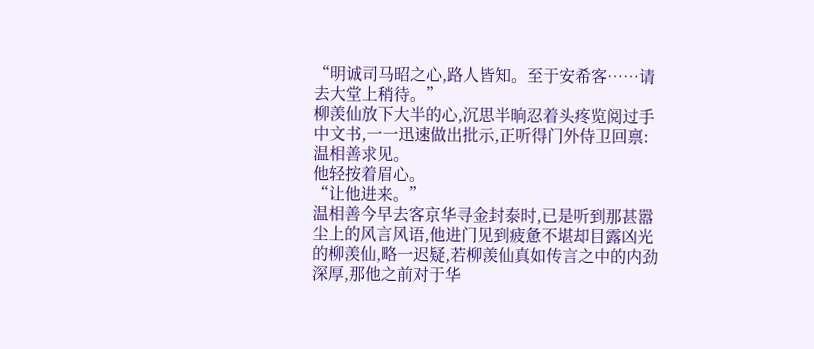“明诚司马昭之心,路人皆知。至于安希客……请去大堂上稍待。”
柳羡仙放下大半的心,沉思半晌忍着头疼览阅过手中文书,一一迅速做出批示,正听得门外侍卫回禀:温相善求见。
他轻按着眉心。
“让他进来。”
温相善今早去客京华寻金封泰时,已是听到那甚嚣尘上的风言风语,他进门见到疲惫不堪却目露凶光的柳羡仙,略一迟疑,若柳羡仙真如传言之中的内劲深厚,那他之前对于华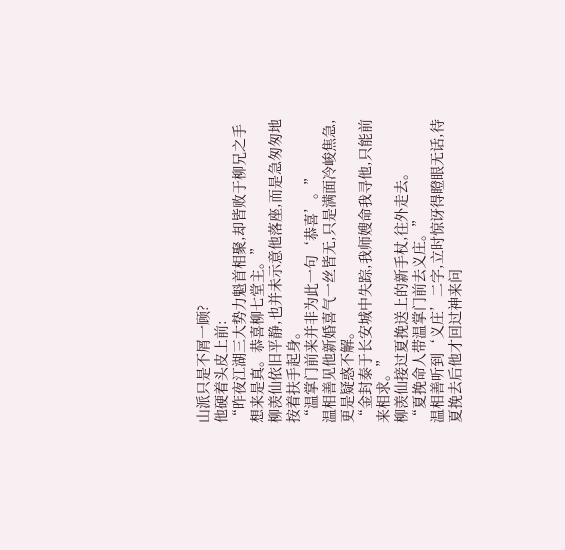山派只是不屑一顾?
他硬着头皮上前:
“昨夜江湖三大势力魁首相聚,却皆败于柳兄之手想来是真。恭喜柳七堂主。”
柳羡仙依旧平静,也并未示意他落座,而是急匆匆地按着扶手起身。
“温掌门前来并非为此一句‘恭喜’。”
温相善见他新婚喜气一丝皆无,只是满面冷峻焦急,更是疑惑不解。
“金封泰于长安城中失踪,我师嫂命我寻他,只能前来相求。”
柳羡仙接过夏挽送上的新手杖,往外走去。
“夏挽命人带温掌门前去义庄。”
温相善听到‘义庄’二字,立时惊讶得瞪眼无话,待夏挽去后他才回过神来问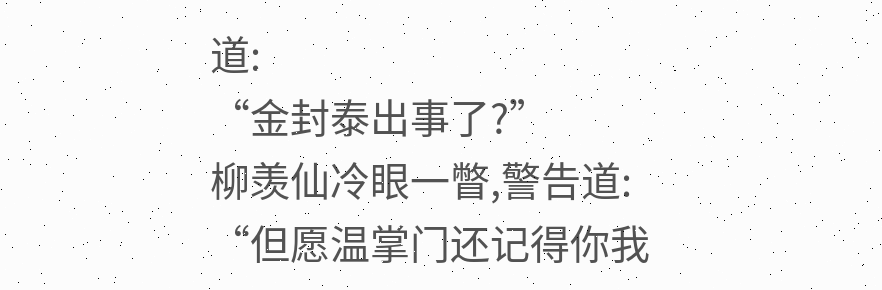道:
“金封泰出事了?”
柳羡仙冷眼一瞥,警告道:
“但愿温掌门还记得你我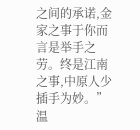之间的承诺,金家之事于你而言是举手之劳。终是江南之事,中原人少插手为妙。”
温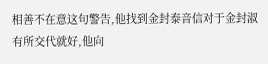相善不在意这句警告,他找到金封泰音信对于金封淑有所交代就好,他向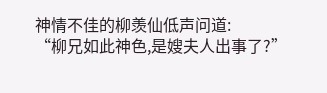神情不佳的柳羡仙低声问道:
“柳兄如此神色,是嫂夫人出事了?”